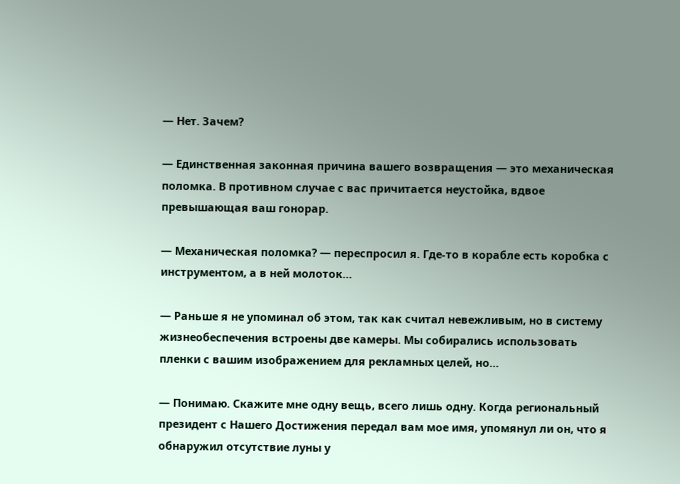— Нет. Зачем?

— Единственная законная причина вашего возвращения — это механическая поломка. В противном случае с вас причитается неустойка, вдвое превышающая ваш гонорар.

— Механическая поломка? — переспросил я. Где-то в корабле есть коробка с инструментом, а в ней молоток…

— Раньше я не упоминал об этом, так как считал невежливым, но в систему жизнеобеспечения встроены две камеры. Мы собирались использовать пленки с вашим изображением для рекламных целей, но…

— Понимаю. Скажите мне одну вещь, всего лишь одну. Когда региональный президент с Нашего Достижения передал вам мое имя, упомянул ли он, что я обнаружил отсутствие луны у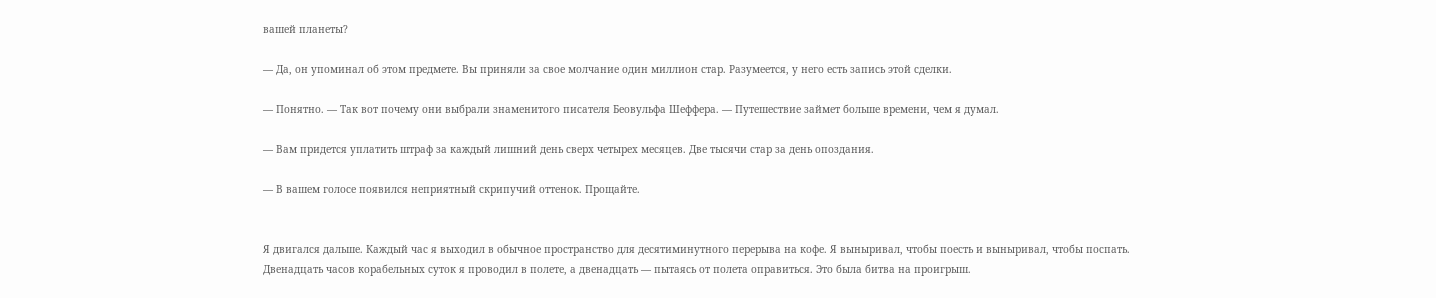вашей планеты?

— Да, он упоминал об этом предмете. Вы приняли за свое молчание один миллион стар. Разумеется, у него есть запись этой сделки.

— Понятно. — Так вот почему они выбрали знаменитого писателя Беовульфа Шеффера. — Путешествие займет больше времени, чем я думал.

— Вам придется уплатить штраф за каждый лишний день сверх четырех месяцев. Две тысячи стар за день опоздания.

— В вашем голосе появился неприятный скрипучий оттенок. Прощайте.


Я двигался дальше. Каждый час я выходил в обычное пространство для десятиминутного перерыва на кофе. Я выныривал, чтобы поесть и выныривал, чтобы поспать. Двенадцать часов корабельных суток я проводил в полете, а двенадцать — пытаясь от полета оправиться. Это была битва на проигрыш.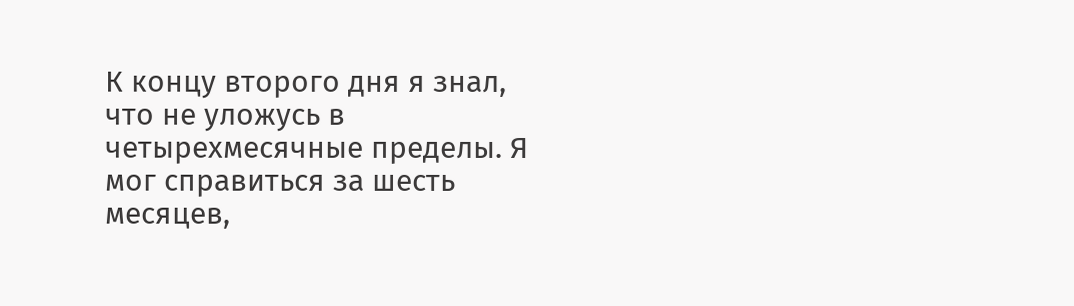К концу второго дня я знал, что не уложусь в четырехмесячные пределы. Я мог справиться за шесть месяцев,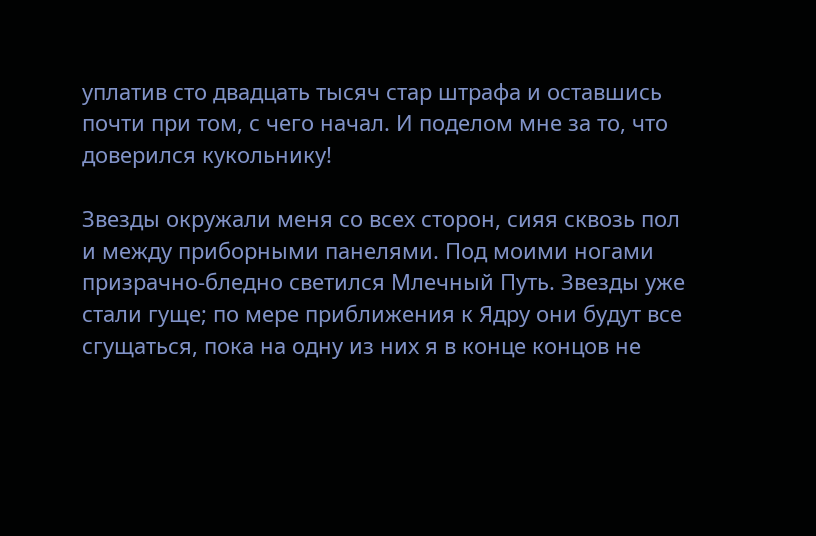уплатив сто двадцать тысяч стар штрафа и оставшись почти при том, с чего начал. И поделом мне за то, что доверился кукольнику!

Звезды окружали меня со всех сторон, сияя сквозь пол и между приборными панелями. Под моими ногами призрачно-бледно светился Млечный Путь. Звезды уже стали гуще; по мере приближения к Ядру они будут все сгущаться, пока на одну из них я в конце концов не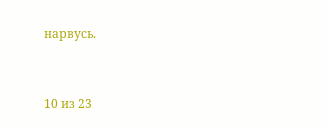нарвусь.



10 из 23